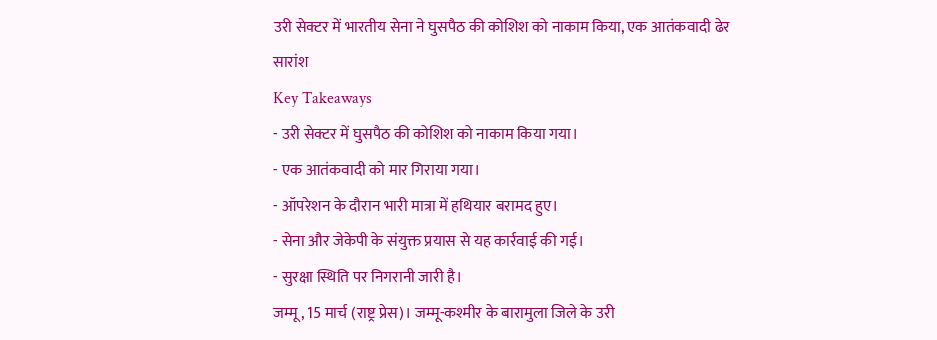उरी सेक्टर में भारतीय सेना ने घुसपैठ की कोशिश को नाकाम किया, एक आतंकवादी ढेर
सारांश
Key Takeaways
- उरी सेक्टर में घुसपैठ की कोशिश को नाकाम किया गया।
- एक आतंकवादी को मार गिराया गया।
- ऑपरेशन के दौरान भारी मात्रा में हथियार बरामद हुए।
- सेना और जेकेपी के संयुक्त प्रयास से यह कार्रवाई की गई।
- सुरक्षा स्थिति पर निगरानी जारी है।
जम्मू, 15 मार्च (राष्ट्र प्रेस)। जम्मू-कश्मीर के बारामुला जिले के उरी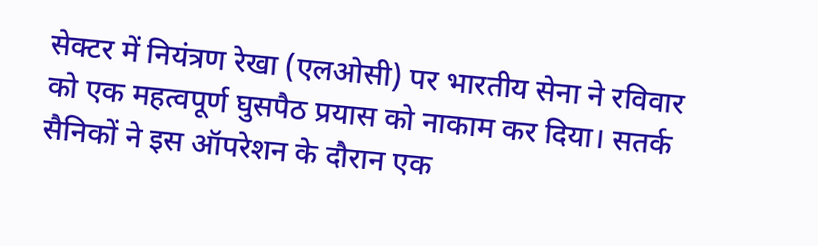सेक्टर में नियंत्रण रेखा (एलओसी) पर भारतीय सेना ने रविवार को एक महत्वपूर्ण घुसपैठ प्रयास को नाकाम कर दिया। सतर्क सैनिकों ने इस ऑपरेशन के दौरान एक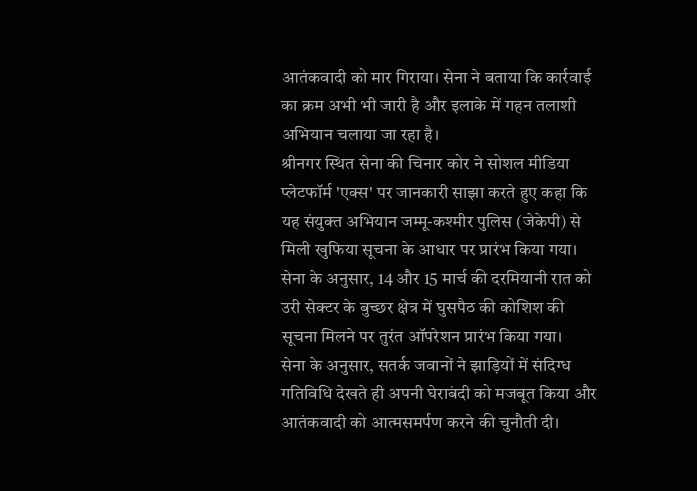आतंकवादी को मार गिराया। सेना ने बताया कि कार्रवाई का क्रम अभी भी जारी है और इलाके में गहन तलाशी अभियान चलाया जा रहा है।
श्रीनगर स्थित सेना की चिनार कोर ने सोशल मीडिया प्लेटफॉर्म 'एक्स' पर जानकारी साझा करते हुए कहा कि यह संयुक्त अभियान जम्मू-कश्मीर पुलिस (जेकेपी) से मिली खुफिया सूचना के आधार पर प्रारंभ किया गया। सेना के अनुसार, 14 और 15 मार्च की दरमियानी रात को उरी सेक्टर के बुच्छर क्षेत्र में घुसपैठ की कोशिश की सूचना मिलने पर तुरंत ऑपरेशन प्रारंभ किया गया।
सेना के अनुसार, सतर्क जवानों ने झाड़ियों में संदिग्ध गतिविधि देखते ही अपनी घेराबंदी को मजबूत किया और आतंकवादी को आत्मसमर्पण करने की चुनौती दी।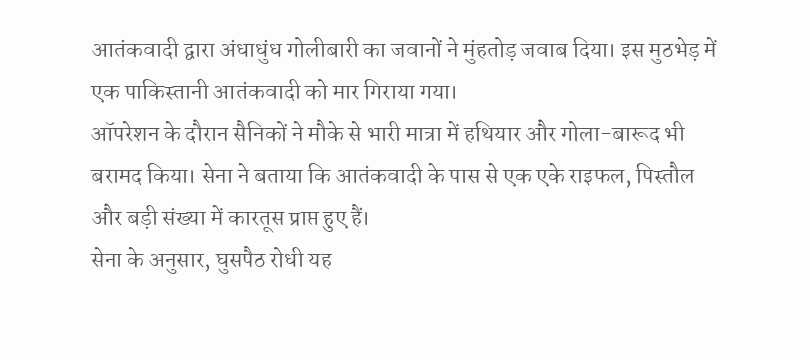आतंकवादी द्वारा अंधाधुंध गोलीबारी का जवानों ने मुंहतोड़ जवाब दिया। इस मुठभेड़ में एक पाकिस्तानी आतंकवादी को मार गिराया गया।
ऑपरेशन के दौरान सैनिकों ने मौके से भारी मात्रा में हथियार और गोला-बारूद भी बरामद किया। सेना ने बताया कि आतंकवादी के पास से एक एके राइफल, पिस्तौल और बड़ी संख्या में कारतूस प्राप्त हुए हैं।
सेना के अनुसार, घुसपैठ रोधी यह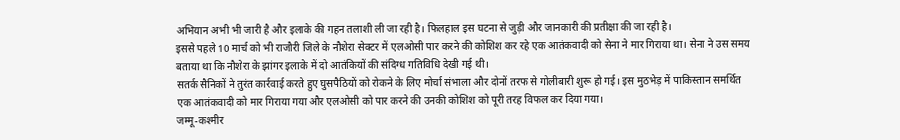अभियान अभी भी जारी है और इलाके की गहन तलाशी ली जा रही है। फिलहाल इस घटना से जुड़ी और जानकारी की प्रतीक्षा की जा रही है।
इससे पहले 10 मार्च को भी राजौरी जिले के नौशेरा सेक्टर में एलओसी पार करने की कोशिश कर रहे एक आतंकवादी को सेना ने मार गिराया था। सेना ने उस समय बताया था कि नौशेरा के झांगर इलाके में दो आतंकियों की संदिग्ध गतिविधि देखी गई थी।
सतर्क सैनिकों ने तुरंत कार्रवाई करते हुए घुसपैठियों को रोकने के लिए मोर्चा संभाला और दोनों तरफ से गोलीबारी शुरू हो गई। इस मुठभेड़ में पाकिस्तान समर्थित एक आतंकवादी को मार गिराया गया और एलओसी को पार करने की उनकी कोशिश को पूरी तरह विफल कर दिया गया।
जम्मू-कश्मीर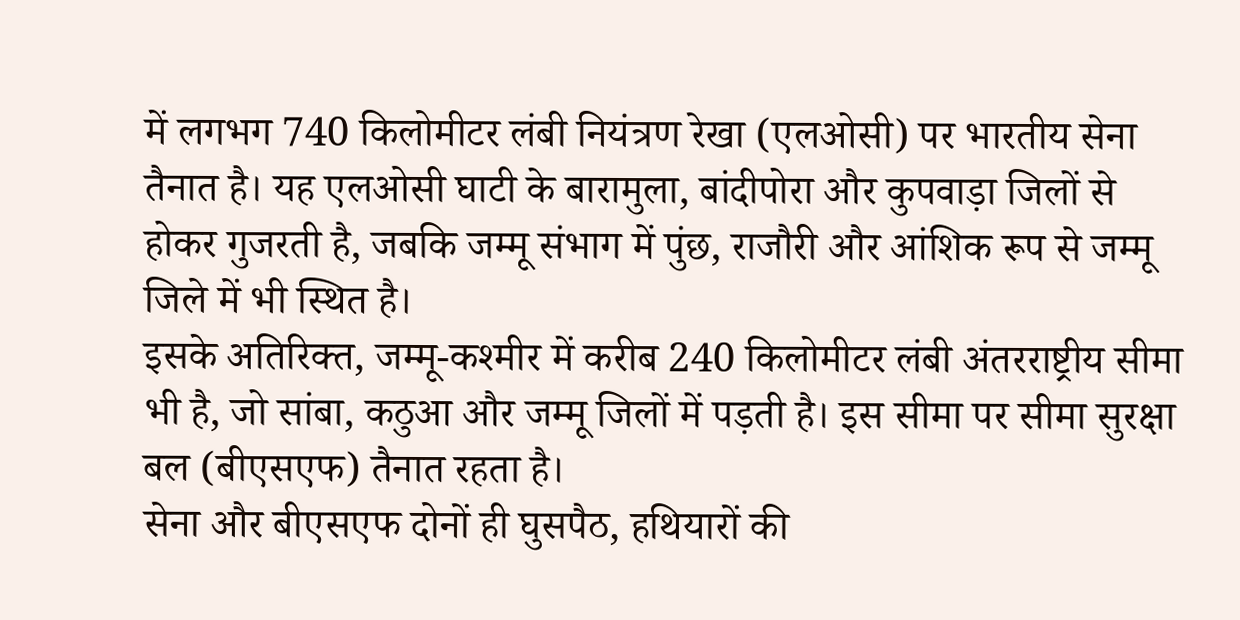में लगभग 740 किलोमीटर लंबी नियंत्रण रेखा (एलओसी) पर भारतीय सेना तैनात है। यह एलओसी घाटी के बारामुला, बांदीपोरा और कुपवाड़ा जिलों से होकर गुजरती है, जबकि जम्मू संभाग में पुंछ, राजौरी और आंशिक रूप से जम्मू जिले में भी स्थित है।
इसके अतिरिक्त, जम्मू-कश्मीर में करीब 240 किलोमीटर लंबी अंतरराष्ट्रीय सीमा भी है, जो सांबा, कठुआ और जम्मू जिलों में पड़ती है। इस सीमा पर सीमा सुरक्षा बल (बीएसएफ) तैनात रहता है।
सेना और बीएसएफ दोनों ही घुसपैठ, हथियारों की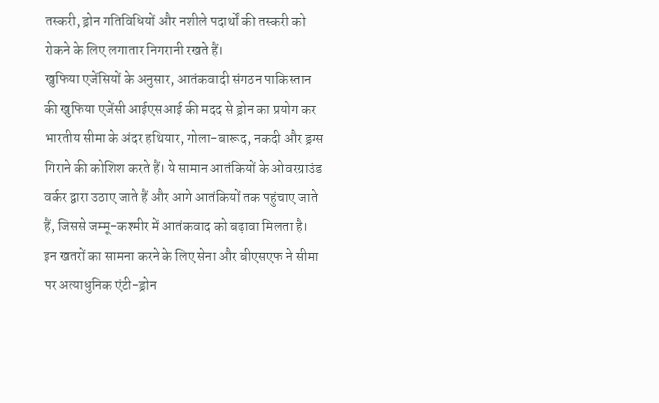तस्करी, ड्रोन गतिविधियों और नशीले पदार्थों की तस्करी को रोकने के लिए लगातार निगरानी रखते हैं।
खुफिया एजेंसियों के अनुसार, आतंकवादी संगठन पाकिस्तान की खुफिया एजेंसी आईएसआई की मदद से ड्रोन का प्रयोग कर भारतीय सीमा के अंदर हथियार, गोला-बारूद, नकदी और ड्रग्स गिराने की कोशिश करते हैं। ये सामान आतंकियों के ओवरग्राउंड वर्कर द्वारा उठाए जाते हैं और आगे आतंकियों तक पहुंचाए जाते हैं, जिससे जम्मू-कश्मीर में आतंकवाद को बढ़ावा मिलता है।
इन खतरों का सामना करने के लिए सेना और बीएसएफ ने सीमा पर अत्याधुनिक एंटी-ड्रोन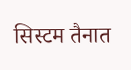सिस्टम तैनात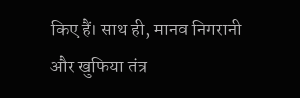किए हैं। साथ ही, मानव निगरानी और खुफिया तंत्र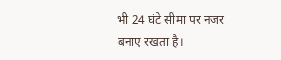भी 24 घंटे सीमा पर नजर बनाए रखता है।